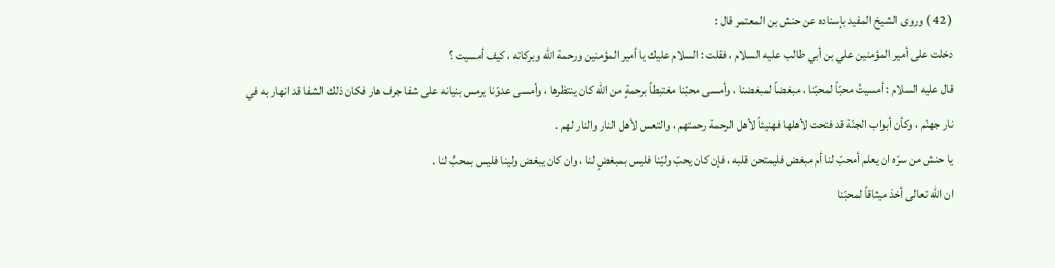( 42 ) وروى الشيخ المفيد بإسناده عن حنش بن المعتمر قال :
دخلت على أمير المؤمنين علي بن أبي طالب عليه السلام ، فقلت : السلام عليك يا أمير المؤمنين ورحمة اللّه وبركاته ، كيف أمسيت ؟
قال عليه السلام : أمسيتُ محبّاً لمحبّنا ، مبغضاً لمبغضنا ، وأمسى محبّنا مغتبطاً برحمةٍ من اللّه كان ينتظرها ، وأمسى عدوّنا يرمس بنيانه على شفا جرف هار فكان ذلك الشفا قد انهار به في نار جهنّم ، وكأن أبواب الجنّة قد فتحت لأهلها فهنيئاً لأهل الرحمة رحمتهم ، والتعس لأهل النار والنار لهم .
يا حنش من سرّه ان يعلم أمحبّ لنا أم مبغض فليمتحن قلبه ، فإن كان يحبّ وليّنا فليس بمبغضٍ لنا ، وان كان يبغض ولينا فليس بمحبٍّ لنا .
ان اللّه تعالى أخذ ميثاقاً لمحبّنا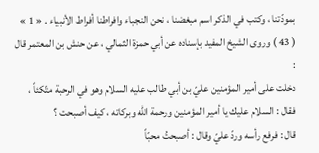بمودّتنا ، وكتب في الذكر اسم مبغضنا ، نحن النجباء وافراطنا أفراط الأنبياء . « 1 »
( 43 ) وروى الشيخ المفيد بإسناده عن أبي حمزة الثمالي ، عن حنش بن المعتمر قال :
دخلت على أمير المؤمنين عليّ بن أبي طالب عليه السلام وهو في الرحبة متّكئاً ، فقال : السلام عليك يا أمير المؤمنين ورحمة اللّه وبركاته ، كيف أصبحت ؟
قال : فرفع رأسه وردّ عليّ وقال : أصبحتُ محبّاً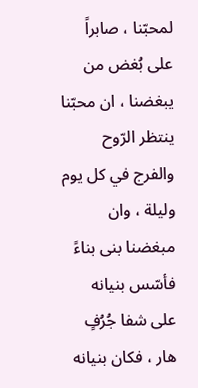لمحبّنا ، صابراً على بُغض من يبغضنا ، ان محبّنا ينتظر الرّوح والفرج في كل يوم وليلة ، وان مبغضنا بنى بناءً فأسّس بنيانه على شفا جُرُفٍ هار ، فكان بنيانه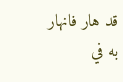قد هار فانهار به في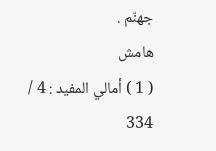جهنّم .
هامش
( 1 ) أمالي المفيد : 4 / 334